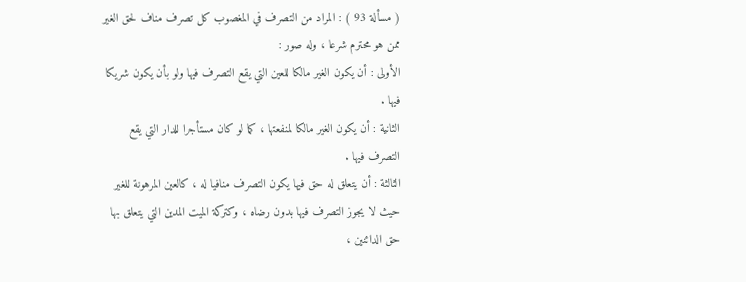( مسألة 93 ) : المراد من التصرف في المغصوب كل تصرف مناف لحق الغير ممن هو محترم شرعا ، وله صور :
الأولى : أن يكون الغير مالكا للعين التي يقع التصرف فيها ولو بأن يكون شريكا فيها .
الثانية : أن يكون الغير مالكا لمنفعتها ، كما لو كان مستأجرا للدار التي يقع التصرف فيها .
الثالثة : أن يتعلق له حق فيها يكون التصرف منافيا له ، كالعين المرهونة للغير حيث لا يجوز التصرف فيها بدون رضاه ، وكتركة الميت المدين التي يتعلق بها حق الدائنين ،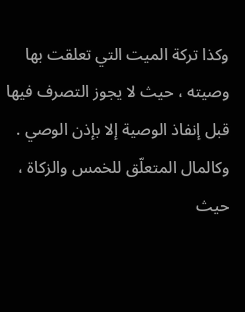وكذا تركة الميت التي تعلقت بها وصيته ، حيث لا يجوز التصرف فيها قبل إنفاذ الوصية إلا بإذن الوصي . وكالمال المتعلّق للخمس والزكاة ، حيث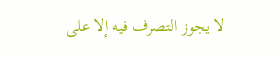لا يجوز التصرف فيه إلا على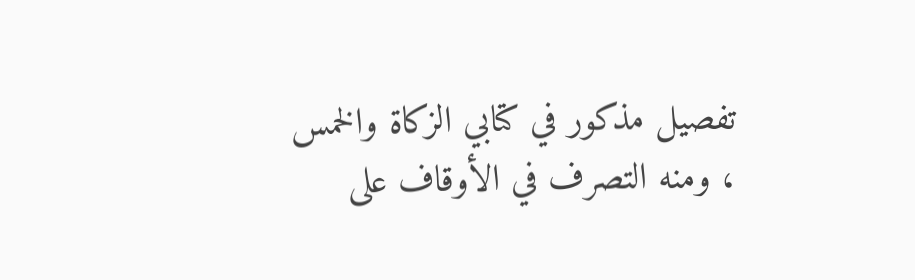تفصيل مذكور في كتابي الزكاة والخمس ، ومنه التصرف في الأوقاف على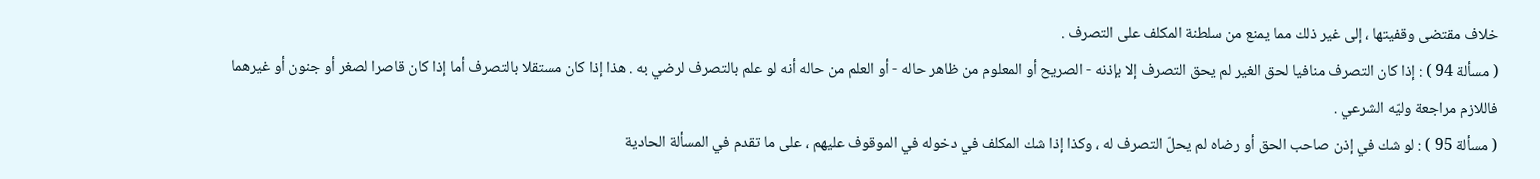خلاف مقتضى وقفيتها ، إلى غير ذلك مما يمنع من سلطنة المكلف على التصرف .
( مسألة 94 ) : إذا كان التصرف منافيا لحق الغير لم يحق التصرف إلا بإذنه - الصريح أو المعلوم من ظاهر حاله - أو العلم من حاله أنه لو علم بالتصرف لرضي به . هذا إذا كان مستقلا بالتصرف أما إذا كان قاصرا لصغر أو جنون أو غيرهما فاللازم مراجعة وليّه الشرعي .
( مسألة 95 ) : لو شك في إذن صاحب الحق أو رضاه لم يحلّ التصرف له ، وكذا إذا شك المكلف في دخوله في الموقوف عليهم ، على ما تقدم في المسألة الحادية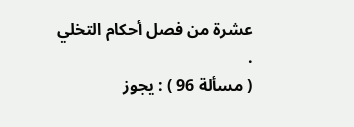عشرة من فصل أحكام التخلي .
( مسألة 96 ) : يجوز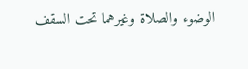الوضوء والصلاة وغيرهما تحت السقف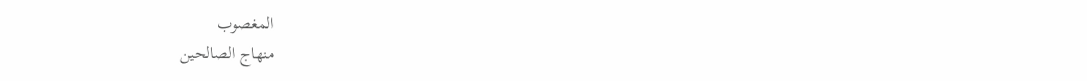المغصوب
منهاج الصالحين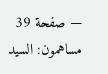— صفحة 39
مساهمون: السيد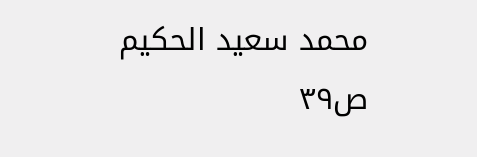محمد سعيد الحكيم
ص٣٩